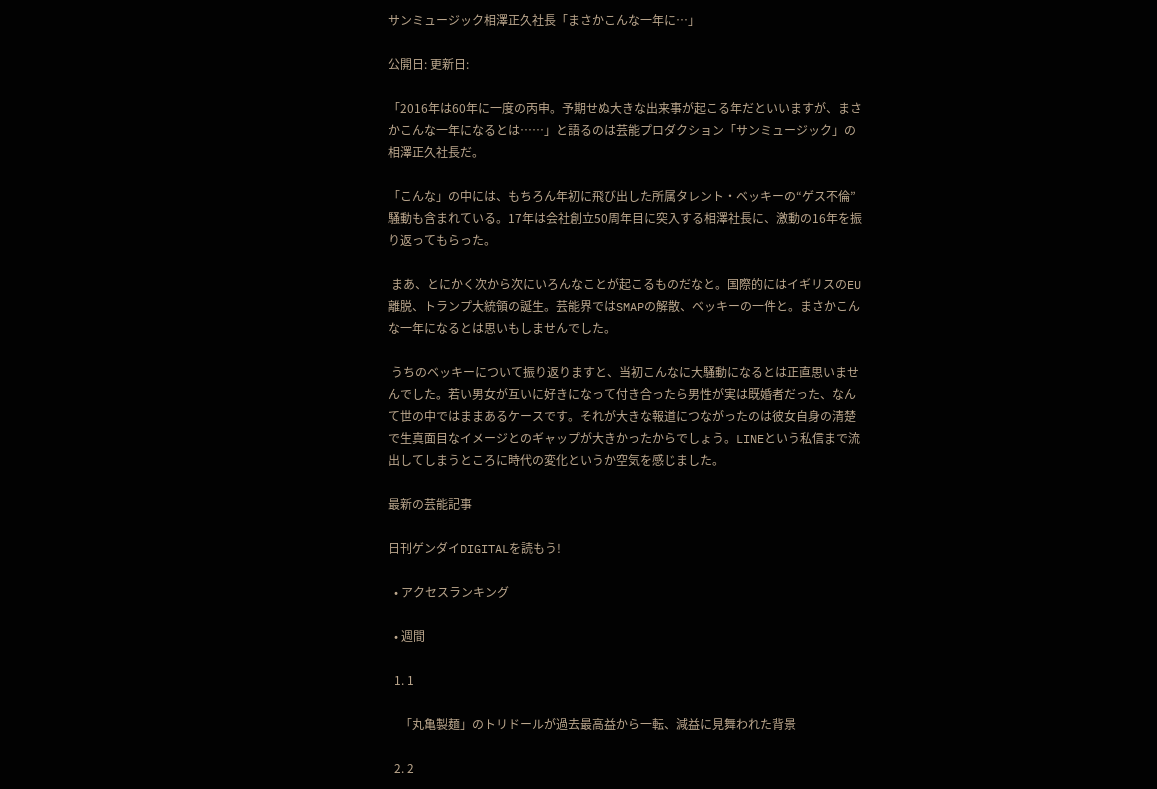サンミュージック相澤正久社長「まさかこんな一年に…」

公開日: 更新日:

「2016年は60年に一度の丙申。予期せぬ大きな出来事が起こる年だといいますが、まさかこんな一年になるとは……」と語るのは芸能プロダクション「サンミュージック」の相澤正久社長だ。

「こんな」の中には、もちろん年初に飛び出した所属タレント・ベッキーの“ゲス不倫”騒動も含まれている。17年は会社創立50周年目に突入する相澤社長に、激動の16年を振り返ってもらった。

 まあ、とにかく次から次にいろんなことが起こるものだなと。国際的にはイギリスのEU離脱、トランプ大統領の誕生。芸能界ではSMAPの解散、ベッキーの一件と。まさかこんな一年になるとは思いもしませんでした。

 うちのベッキーについて振り返りますと、当初こんなに大騒動になるとは正直思いませんでした。若い男女が互いに好きになって付き合ったら男性が実は既婚者だった、なんて世の中ではままあるケースです。それが大きな報道につながったのは彼女自身の清楚で生真面目なイメージとのギャップが大きかったからでしょう。LINEという私信まで流出してしまうところに時代の変化というか空気を感じました。

最新の芸能記事

日刊ゲンダイDIGITALを読もう!

  • アクセスランキング

  • 週間

  1. 1

    「丸亀製麺」のトリドールが過去最高益から一転、減益に見舞われた背景

  2. 2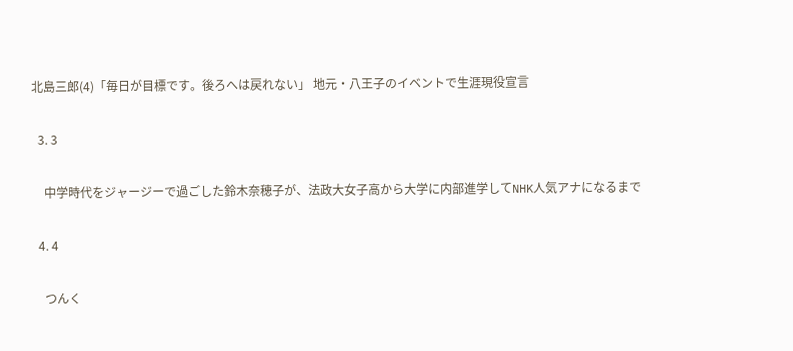北島三郎(4)「毎日が目標です。後ろへは戻れない」 地元・八王子のイベントで生涯現役宣言

  3. 3

    中学時代をジャージーで過ごした鈴木奈穂子が、法政大女子高から大学に内部進学してNHK人気アナになるまで

  4. 4

    つんく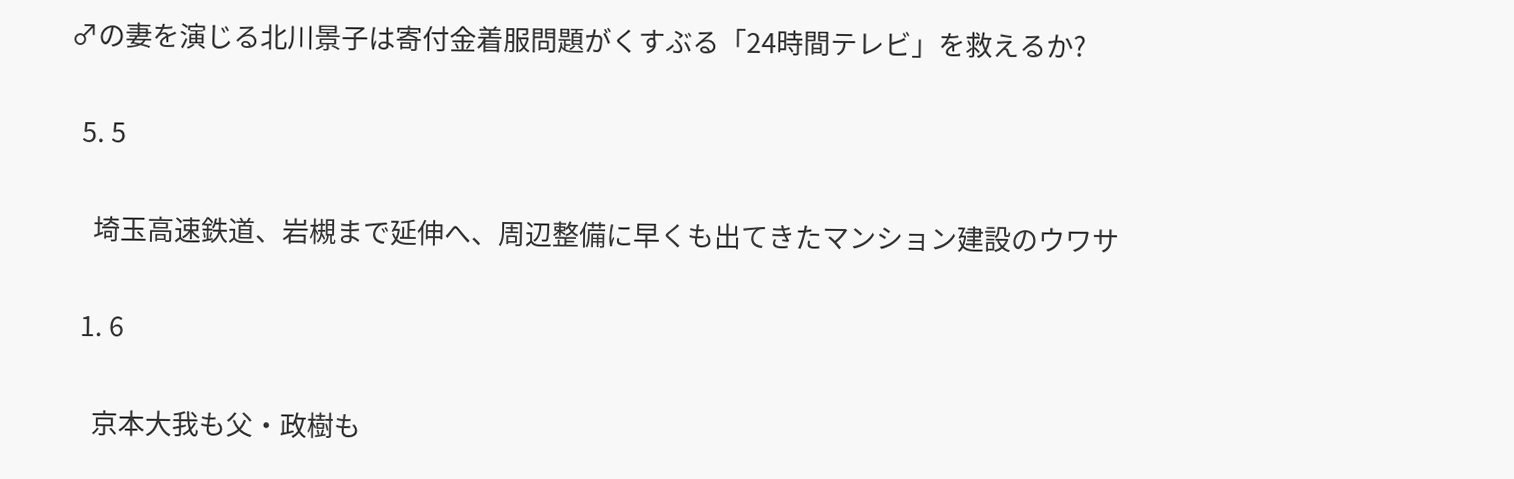♂の妻を演じる北川景子は寄付金着服問題がくすぶる「24時間テレビ」を救えるか?

  5. 5

    埼玉高速鉄道、岩槻まで延伸へ、周辺整備に早くも出てきたマンション建設のウワサ

  1. 6

    京本大我も父・政樹も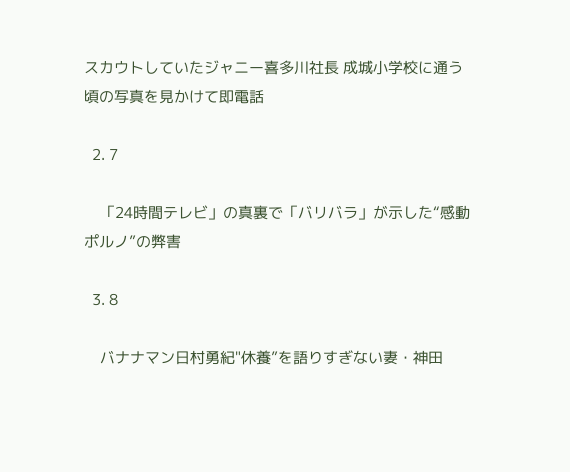スカウトしていたジャニー喜多川社長 成城小学校に通う頃の写真を見かけて即電話

  2. 7

    「24時間テレビ」の真裏で「バリバラ」が示した“感動ポルノ”の弊害

  3. 8

    バナナマン日村勇紀"休養”を語りすぎない妻・神田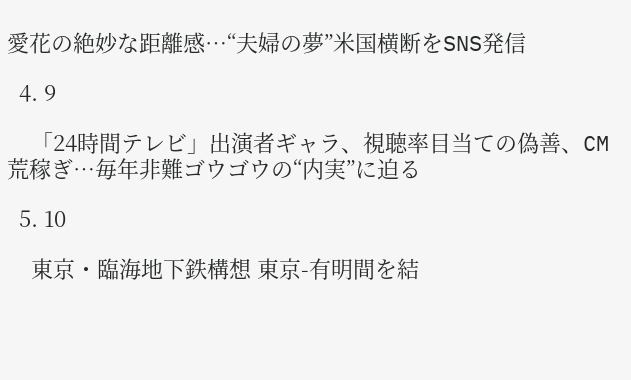愛花の絶妙な距離感…“夫婦の夢”米国横断をSNS発信

  4. 9

    「24時間テレビ」出演者ギャラ、視聴率目当ての偽善、CM荒稼ぎ…毎年非難ゴウゴウの“内実”に迫る

  5. 10

    東京・臨海地下鉄構想 東京-有明間を結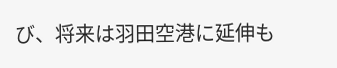び、将来は羽田空港に延伸も